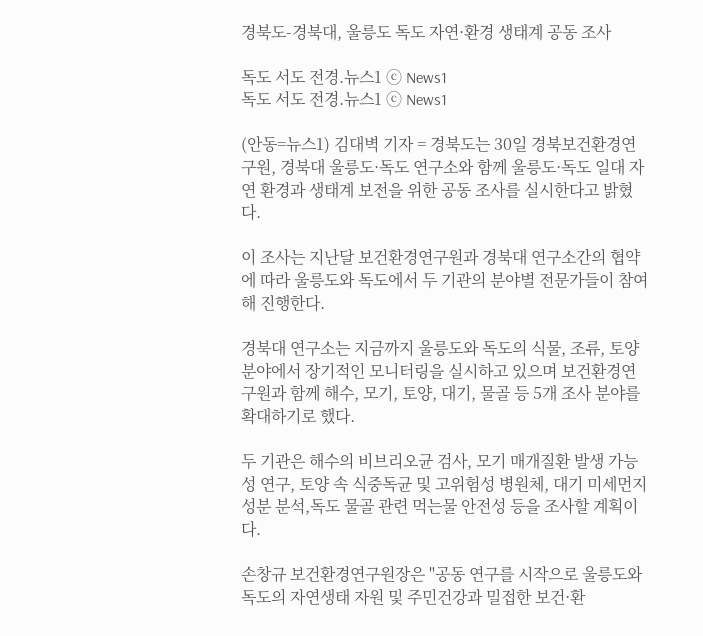경북도-경북대, 울릉도 독도 자연·환경 생태계 공동 조사

독도 서도 전경.뉴스1 ⓒ News1
독도 서도 전경.뉴스1 ⓒ News1

(안동=뉴스1) 김대벽 기자 = 경북도는 30일 경북보건환경연구원, 경북대 울릉도·독도 연구소와 함께 울릉도·독도 일대 자연 환경과 생태계 보전을 위한 공동 조사를 실시한다고 밝혔다.

이 조사는 지난달 보건환경연구원과 경북대 연구소간의 협약에 따라 울릉도와 독도에서 두 기관의 분야별 전문가들이 참여해 진행한다.

경북대 연구소는 지금까지 울릉도와 독도의 식물, 조류, 토양 분야에서 장기적인 모니터링을 실시하고 있으며 보건환경연구원과 함께 해수, 모기, 토양, 대기, 물골 등 5개 조사 분야를 확대하기로 했다.

두 기관은 해수의 비브리오균 검사, 모기 매개질환 발생 가능성 연구, 토양 속 식중독균 및 고위험성 병원체, 대기 미세먼지 성분 분석,독도 물골 관련 먹는물 안전성 등을 조사할 계획이다.

손창규 보건환경연구원장은 "공동 연구를 시작으로 울릉도와 독도의 자연생태 자원 및 주민건강과 밀접한 보건·환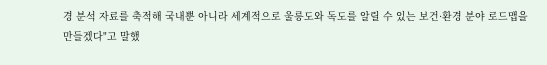경 분석 자료를 축적해 국내뿐 아니라 세계적으로 울릉도와 독도를 알릴 수 있는 보건·환경 분야 로드맵을 만들겠다"고 말했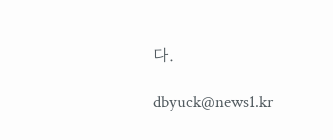다.

dbyuck@news1.kr